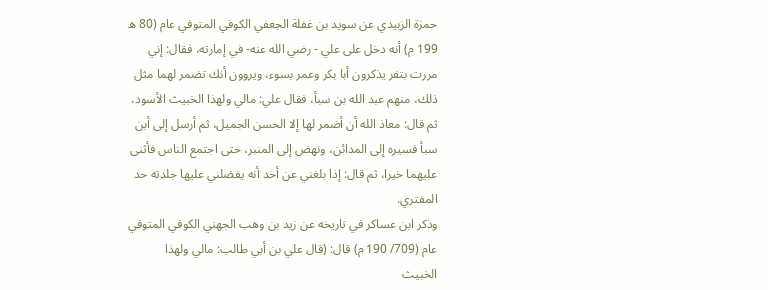حمزة الزبيدي عن سويد بن غفلة الجعفي الكوفي المتوفي عام (80 ه 199 م) أنه دخل على علي - رضي الله عنه- في إمارته، فقال: إني مررت بتفر يذکرون أبا بكر وعمر بسوء، ويروون أنك تضمر لهما مثل ذلك، منهم عبد الله بن سبأ، فقال علي: مالي ولهذا الخبيث الأسود، ثم قال: معاذ الله أن أضمر لها إلا الحسن الجميل، ثم أرسل إلى أبن سبأ فسيره إلى المدائن، ونهض إلى المنبر، حتى اجتمع الناس فأثنى عليهما خيرا، ثم قال: إذا بلغني عن أحد أنه يفضلني عليها جلدته حد المفتري.
وذكر ابن عساكر في تاريخه عن زيد بن وهب الجهني الكوفي المتوفي عام (709/ 190 م) قال: (قال علي بن أبي طالب: مالي ولهذا الخبيث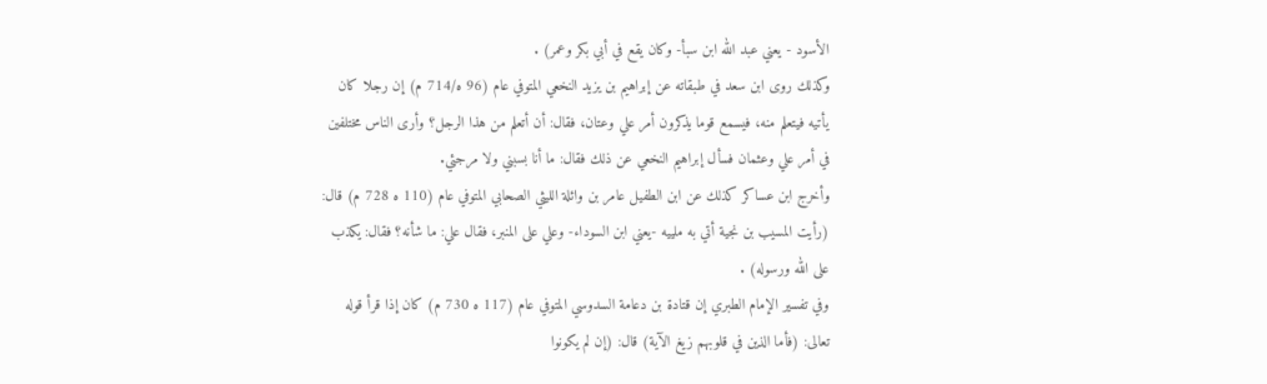الأسود - يعني عبد الله ابن سبأ- وكان يقع في أبي بكر وعمر) .
وكذلك روى ابن سعد في طبقاته عن إبراهيم بن يزيد النخعي المتوفي عام (96 ه/714 م) إن رجلا كان يأتيه فيتعلم منه، فيسمع قوما يذکرون أمر علي وعتان، فقال: أن أتعلم من هذا الرجل؟ وأرى الناس مختلفين في أمر علي وعثمان فسأل إبراهيم النخعي عن ذلك فقال: ما أنا بسبني ولا مرجئي.
وأخرج ابن عساكر كذلك عن ابن الطفيل عامر بن وائلة الليثي الصحابي المتوفي عام (110 ه 728 م) قال: (رأيت المسيب بن نجية أتي به ملييه -يعني ابن السوداء- وعلي على المنبر، فقال علي: ما شأنه؟ فقال: يكذب على الله ورسوله) .
وفي تفسير الإمام الطبري إن قتادة بن دعامة السدوسي المتوفي عام (117 ه 730 م) كان إذا قرأ قوله تعالى: (فأما الذين في قلوبهم زيغ الآية) قال: (إن لم يكونوا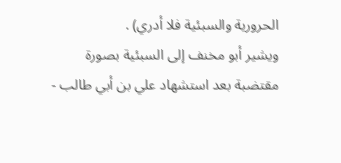الحرورية والسبئية فلا أدري) .
ويشير أبو مخنف إلى السبئية بصورة مقتضبة بعد استشهاد علي بن أبي طالب -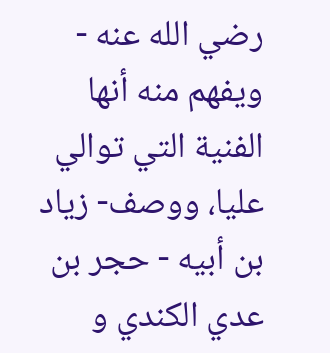رضي الله عنه - ويفهم منه أنها الفنية التي توالي عليا، ووصف- زياد بن أبيه - حجر بن عدي الكندي و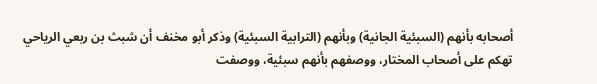أصحابه بأنهم (السبئية الجانية) وبأنهم (الترابية السبئية) وذكر أبو مخنف أن شبث بن ربعي الرياحي تهكم على أصحاب المختار، ووصفهم بأنهم سبئية، ووصفت